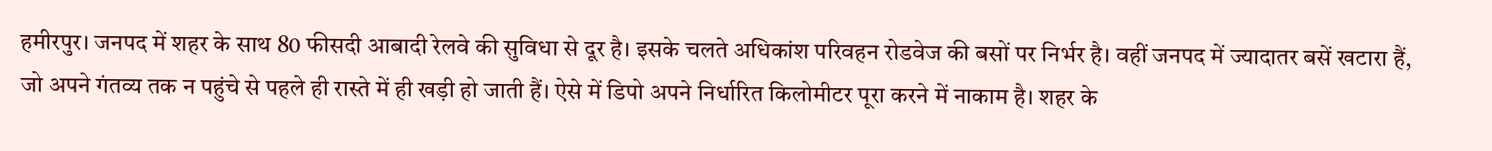हमीरपुर। जनपद में शहर के साथ 80 फीसदी आबादी रेलवे की सुविधा से दूर है। इसके चलते अधिकांश परिवहन रोडवेज की बसों पर निर्भर है। वहीं जनपद में ज्यादातर बसें खटारा हैं, जो अपने गंतव्य तक न पहुंचे से पहले ही रास्ते में ही खड़ी हो जाती हैं। ऐसे में डिपो अपने निर्धारित किलोमीटर पूरा करने में नाकाम है। शहर के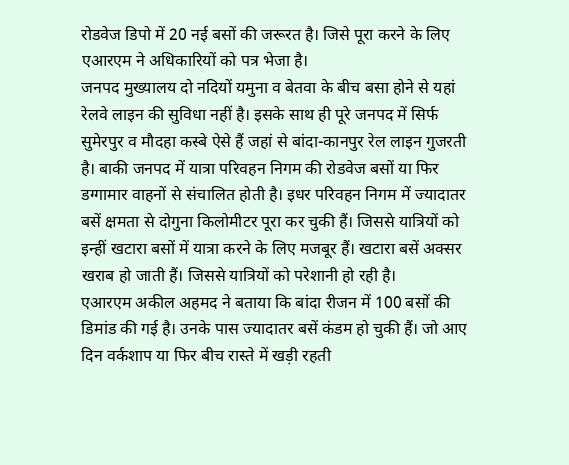रोडवेज डिपो में 20 नई बसों की जरूरत है। जिसे पूरा करने के लिए एआरएम ने अधिकारियों को पत्र भेजा है।
जनपद मुख्यालय दो नदियों यमुना व बेतवा के बीच बसा होने से यहां रेलवे लाइन की सुविधा नहीं है। इसके साथ ही पूरे जनपद में सिर्फ सुमेरपुर व मौदहा कस्बे ऐसे हैं जहां से बांदा-कानपुर रेल लाइन गुजरती है। बाकी जनपद में यात्रा परिवहन निगम की रोडवेज बसों या फिर डग्गामार वाहनों से संचालित होती है। इधर परिवहन निगम में ज्यादातर बसें क्षमता से दोगुना किलोमीटर पूरा कर चुकी हैं। जिससे यात्रियों को इन्हीं खटारा बसों में यात्रा करने के लिए मजबूर हैं। खटारा बसें अक्सर खराब हो जाती हैं। जिससे यात्रियों को परेशानी हो रही है।
एआरएम अकील अहमद ने बताया कि बांदा रीजन में 100 बसों की डिमांड की गई है। उनके पास ज्यादातर बसें कंडम हो चुकी हैं। जो आए दिन वर्कशाप या फिर बीच रास्ते में खड़ी रहती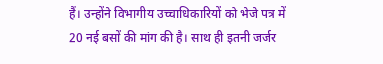हैं। उन्होंने विभागीय उच्चाधिकारियों को भेजे पत्र में 20 नई बसों की मांग की है। साथ ही इतनी जर्जर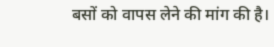बसों को वापस लेने की मांग की है।